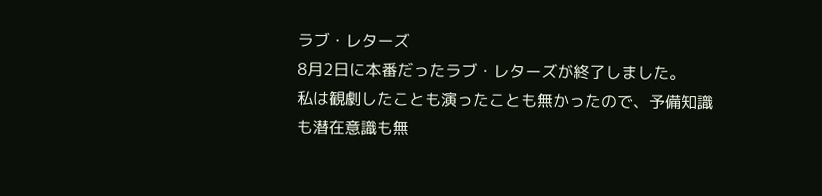ラブ・レターズ
8月2日に本番だったラブ・レターズが終了しました。
私は観劇したことも演ったことも無かったので、予備知識も潜在意識も無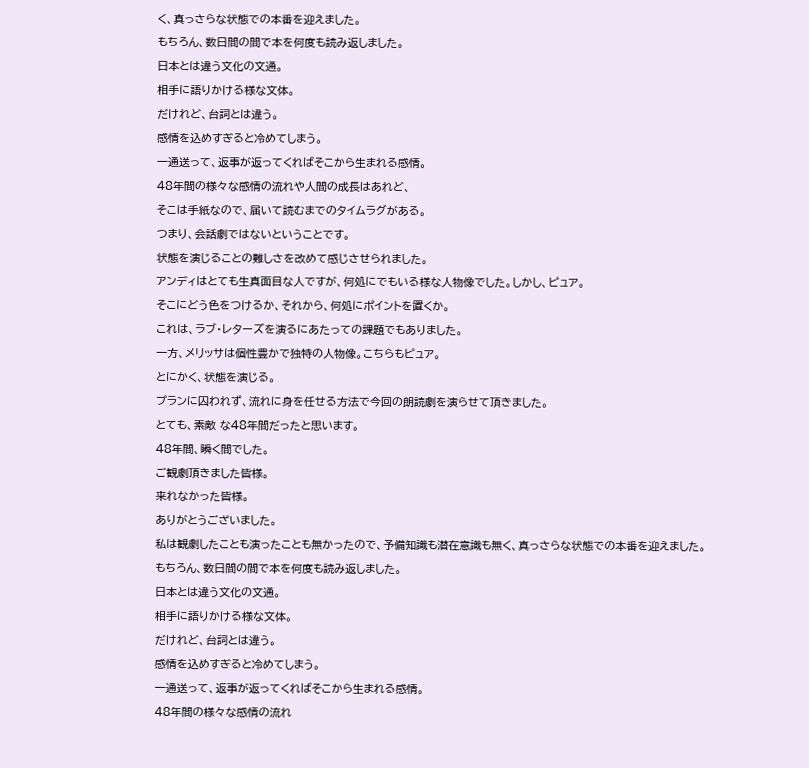く、真っさらな状態での本番を迎えました。
もちろん、数日間の間で本を何度も読み返しました。
日本とは違う文化の文通。
相手に語りかける様な文体。
だけれど、台詞とは違う。
感情を込めすぎると冷めてしまう。
一通送って、返事が返ってくればそこから生まれる感情。
48年間の様々な感情の流れや人間の成長はあれど、
そこは手紙なので、届いて読むまでのタイムラグがある。
つまり、会話劇ではないということです。
状態を演じることの難しさを改めて感じさせられました。
アンディはとても生真面目な人ですが、何処にでもいる様な人物像でした。しかし、ピュア。
そこにどう色をつけるか、それから、何処にポイントを置くか。
これは、ラブ・レターズを演るにあたっての課題でもありました。
一方、メリッサは個性豊かで独特の人物像。こちらもピュア。
とにかく、状態を演じる。
プランに囚われず、流れに身を任せる方法で今回の朗読劇を演らせて頂きました。
とても、素敵 な48年間だったと思います。
48年間、瞬く間でした。
ご観劇頂きました皆様。
来れなかった皆様。
ありがとうございました。
私は観劇したことも演ったことも無かったので、予備知識も潜在意識も無く、真っさらな状態での本番を迎えました。
もちろん、数日間の間で本を何度も読み返しました。
日本とは違う文化の文通。
相手に語りかける様な文体。
だけれど、台詞とは違う。
感情を込めすぎると冷めてしまう。
一通送って、返事が返ってくればそこから生まれる感情。
48年間の様々な感情の流れ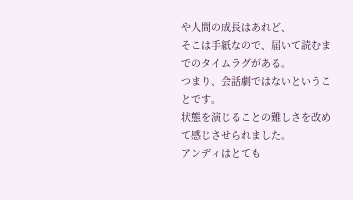や人間の成長はあれど、
そこは手紙なので、届いて読むまでのタイムラグがある。
つまり、会話劇ではないということです。
状態を演じることの難しさを改めて感じさせられました。
アンディはとても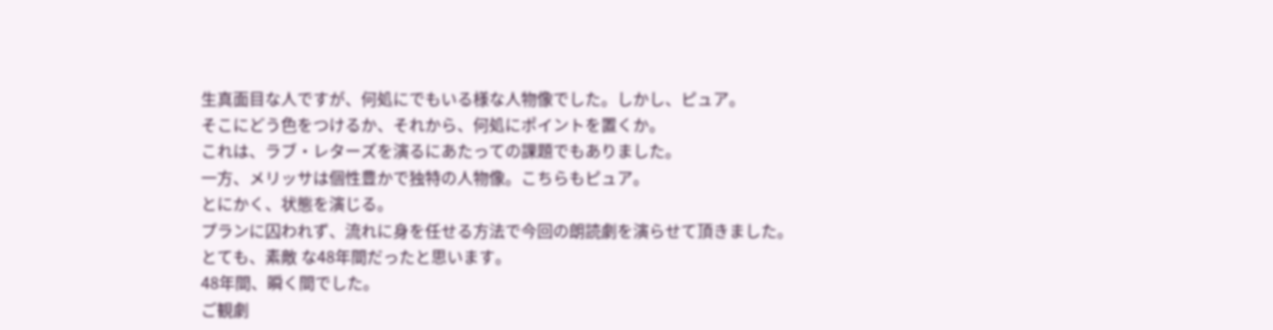生真面目な人ですが、何処にでもいる様な人物像でした。しかし、ピュア。
そこにどう色をつけるか、それから、何処にポイントを置くか。
これは、ラブ・レターズを演るにあたっての課題でもありました。
一方、メリッサは個性豊かで独特の人物像。こちらもピュア。
とにかく、状態を演じる。
プランに囚われず、流れに身を任せる方法で今回の朗読劇を演らせて頂きました。
とても、素敵 な48年間だったと思います。
48年間、瞬く間でした。
ご観劇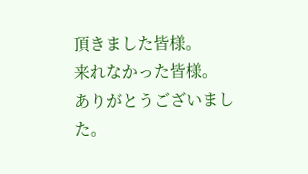頂きました皆様。
来れなかった皆様。
ありがとうございました。